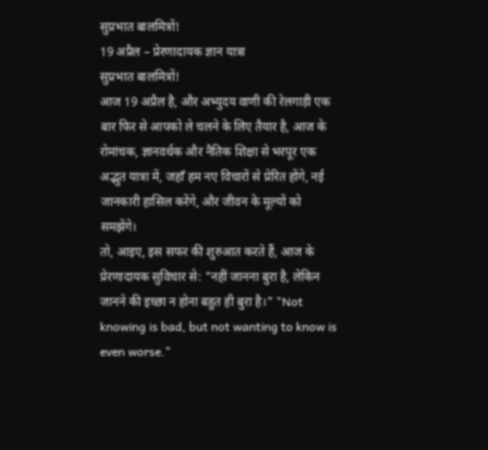सुप्रभात बालमित्रों!
19 अप्रैल – प्रेरणादायक ज्ञान यात्रा
सुप्रभात बालमित्रों!
आज 19 अप्रैल है, और अभ्युदय वाणी की रेलगाड़ी एक बार फिर से आपको ले चलने के लिए तैयार है, आज के रोमांचक, ज्ञानवर्धक और नैतिक शिक्षा से भरपूर एक अद्भुत यात्रा में, जहाँ हम नए विचारों से प्रेरित होंगे, नई जानकारी हासिल करेंगे, और जीवन के मूल्यों को समझेंगे।
तो, आइए, इस सफर की शुरुआत करते हैं, आज के प्रेरणादायक सुविचार से: "नहीं जानना बुरा है, लेकिन जानने की इच्छा न होना बहुत ही बुरा है।" "Not knowing is bad, but not wanting to know is even worse."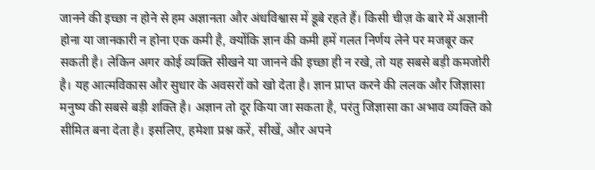जानने की इच्छा न होने से हम अज्ञानता और अंधविश्वास में डूबे रहते हैं। किसी चीज़ के बारे में अज्ञानी होना या जानकारी न होना एक कमी है, क्योंकि ज्ञान की कमी हमें गलत निर्णय लेने पर मजबूर कर सकती है। लेकिन अगर कोई व्यक्ति सीखने या जानने की इच्छा ही न रखे, तो यह सबसे बड़ी कमजोरी है। यह आत्मविकास और सुधार के अवसरों को खो देता है। ज्ञान प्राप्त करने की ललक और जिज्ञासा मनुष्य की सबसे बड़ी शक्ति है। अज्ञान तो दूर किया जा सकता है, परंतु जिज्ञासा का अभाव व्यक्ति को सीमित बना देता है। इसलिए, हमेशा प्रश्न करें, सीखें, और अपने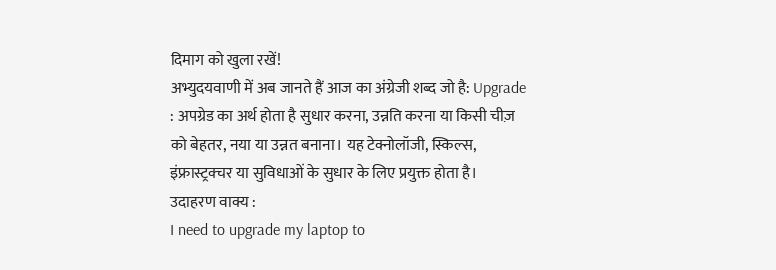दिमाग को खुला रखें!
अभ्युदयवाणी में अब जानते हैं आज का अंग्रेजी शब्द जो है: Upgrade : अपग्रेड का अर्थ होता है सुधार करना, उन्नति करना या किसी चीज़ को बेहतर, नया या उन्नत बनाना। यह टेक्नोलॉजी, स्किल्स, इंफ्रास्ट्रक्चर या सुविधाओं के सुधार के लिए प्रयुक्त होता है।
उदाहरण वाक्य :
I need to upgrade my laptop to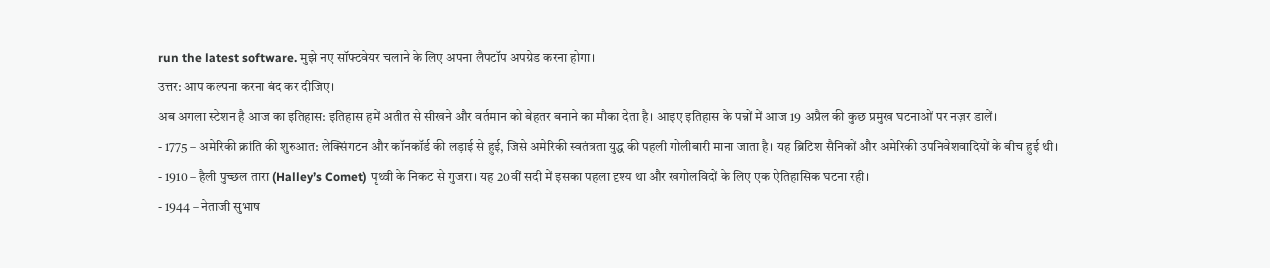run the latest software. मुझे नए सॉफ्टवेयर चलाने के लिए अपना लैपटॉप अपग्रेड करना होगा।
उत्तर: आप कल्पना करना बंद कर दीजिए।
अब अगला स्टेशन है आज का इतिहास: इतिहास हमें अतीत से सीखने और वर्तमान को बेहतर बनाने का मौका देता है। आइए इतिहास के पन्नों में आज 19 अप्रैल की कुछ प्रमुख घटनाओं पर नज़र डालें।
- 1775 – अमेरिकी क्रांति की शुरुआत: लेक्सिंगटन और कॉनकॉर्ड की लड़ाई से हुई, जिसे अमेरिकी स्वतंत्रता युद्ध की पहली गोलीबारी माना जाता है। यह ब्रिटिश सैनिकों और अमेरिकी उपनिवेशवादियों के बीच हुई थी।
- 1910 – हैली पुच्छल तारा (Halley’s Comet) पृथ्वी के निकट से गुजरा। यह 20वीं सदी में इसका पहला दृश्य था और खगोलविदों के लिए एक ऐतिहासिक घटना रही।
- 1944 – नेताजी सुभाष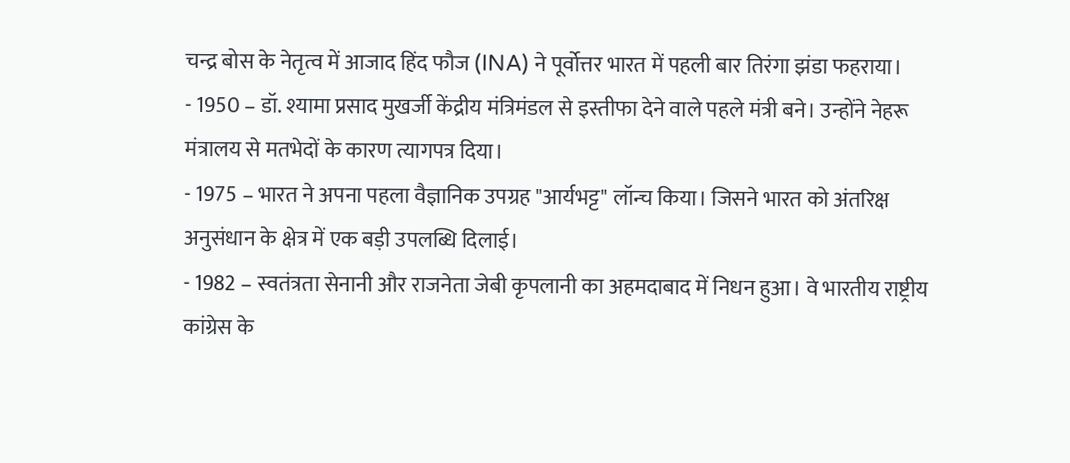चन्द्र बोस के नेतृत्व में आजाद हिंद फौज (INA) ने पूर्वोत्तर भारत में पहली बार तिरंगा झंडा फहराया।
- 1950 – डॉ. श्यामा प्रसाद मुखर्जी केंद्रीय मंत्रिमंडल से इस्तीफा देने वाले पहले मंत्री बने। उन्होंने नेहरू मंत्रालय से मतभेदों के कारण त्यागपत्र दिया।
- 1975 – भारत ने अपना पहला वैज्ञानिक उपग्रह "आर्यभट्ट" लॉन्च किया। जिसने भारत को अंतरिक्ष अनुसंधान के क्षेत्र में एक बड़ी उपलब्धि दिलाई।
- 1982 – स्वतंत्रता सेनानी और राजनेता जेबी कृपलानी का अहमदाबाद में निधन हुआ। वे भारतीय राष्ट्रीय कांग्रेस के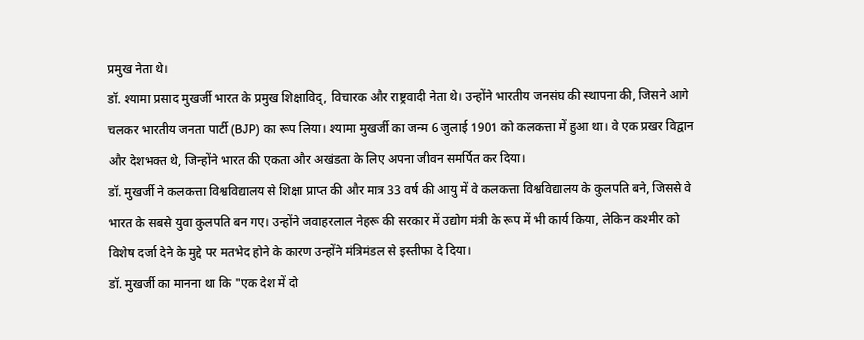प्रमुख नेता थे।
डॉ. श्यामा प्रसाद मुखर्जी भारत के प्रमुख शिक्षाविद्, विचारक और राष्ट्रवादी नेता थे। उन्होंने भारतीय जनसंघ की स्थापना की, जिसने आगे चलकर भारतीय जनता पार्टी (BJP) का रूप लिया। श्यामा मुखर्जी का जन्म 6 जुलाई 1901 को कलकत्ता में हुआ था। वे एक प्रखर विद्वान और देशभक्त थे, जिन्होंने भारत की एकता और अखंडता के लिए अपना जीवन समर्पित कर दिया।
डॉ. मुखर्जी ने कलकत्ता विश्वविद्यालय से शिक्षा प्राप्त की और मात्र 33 वर्ष की आयु में वे कलकत्ता विश्वविद्यालय के कुलपति बने, जिससे वे भारत के सबसे युवा कुलपति बन गए। उन्होंने जवाहरलाल नेहरू की सरकार में उद्योग मंत्री के रूप में भी कार्य किया, लेकिन कश्मीर को विशेष दर्जा देने के मुद्दे पर मतभेद होने के कारण उन्होंने मंत्रिमंडल से इस्तीफा दे दिया।
डॉ. मुखर्जी का मानना था कि "एक देश में दो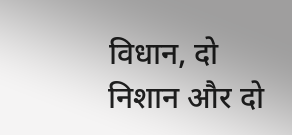विधान, दो निशान और दो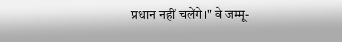प्रधान नहीं चलेंगे।" वे जम्मू-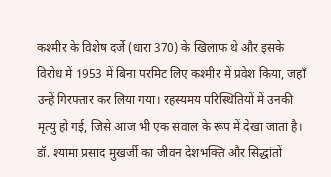कश्मीर के विशेष दर्जे (धारा 370) के खिलाफ थे और इसके विरोध में 1953 में बिना परमिट लिए कश्मीर में प्रवेश किया, जहाँ उन्हें गिरफ्तार कर लिया गया। रहस्यमय परिस्थितियों में उनकी मृत्यु हो गई, जिसे आज भी एक सवाल के रूप में देखा जाता है।
डॉ. श्यामा प्रसाद मुखर्जी का जीवन देशभक्ति और सिद्धांतों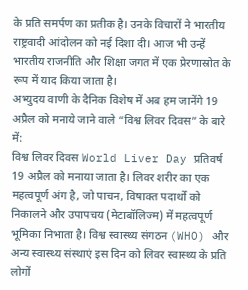के प्रति समर्पण का प्रतीक है। उनके विचारों ने भारतीय राष्ट्रवादी आंदोलन को नई दिशा दी। आज भी उन्हें भारतीय राजनीति और शिक्षा जगत में एक प्रेरणास्रोत के रूप में याद किया जाता है।
अभ्युदय वाणी के दैनिक विशेष में अब हम जानेंगे 19 अप्रैल को मनाये जाने वाले “विश्व लिवर दिवस” के बारे में:
विश्व लिवर दिवस World Liver Day प्रतिवर्ष 19 अप्रैल को मनाया जाता है। लिवर शरीर का एक महत्वपूर्ण अंग है, जो पाचन, विषाक्त पदार्थों को निकालने और उपापचय (मेटाबॉलिज्म) में महत्वपूर्ण भूमिका निभाता है। विश्व स्वास्थ्य संगठन (WHO) और अन्य स्वास्थ्य संस्थाएं इस दिन को लिवर स्वास्थ्य के प्रति लोगों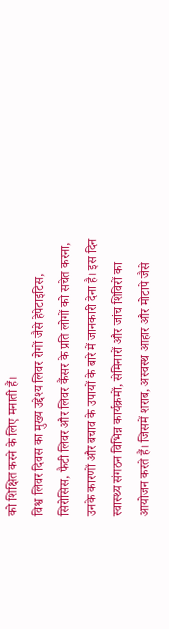को शिक्षित करने के लिए मनाती हैं।
विश्व लिवर दिवस का मुख्य उद्देश्य लिवर रोगों जैसे हेपेटाइटिस, सिरोसिस, फैटी लिवर और लिवर कैंसर के प्रति लोगों को सचेत करना, उनके कारणों और बचाव के उपायों के बारे में जानकारी देना है। इस दिन स्वास्थ्य संगठन विभिन्न कार्यक्रमों, सेमिनारों और जांच शिविरों का आयोजन करते हैं। जिसमें शराब, अस्वस्थ आहार और मोटापे जैसे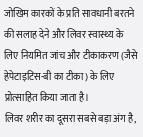जोखिम कारकों के प्रति सावधानी बरतने की सलाह देने और लिवर स्वास्थ्य के लिए नियमित जांच और टीकाकरण (जैसे हेपेटाइटिस-बी का टीका) के लिए प्रोत्साहित किया जाता है।
लिवर शरीर का दूसरा सबसे बड़ा अंग है,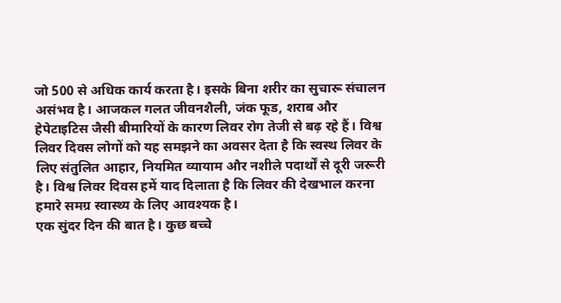जो 500 से अधिक कार्य करता है। इसके बिना शरीर का सुचारू संचालन असंभव है। आजकल गलत जीवनशैली, जंक फूड, शराब और हेपेटाइटिस जैसी बीमारियों के कारण लिवर रोग तेजी से बढ़ रहे हैं। विश्व लिवर दिवस लोगों को यह समझने का अवसर देता है कि स्वस्थ लिवर के लिए संतुलित आहार, नियमित व्यायाम और नशीले पदार्थों से दूरी जरूरी है। विश्व लिवर दिवस हमें याद दिलाता है कि लिवर की देखभाल करना हमारे समग्र स्वास्थ्य के लिए आवश्यक है।
एक सुंदर दिन की बात है। कुछ बच्चे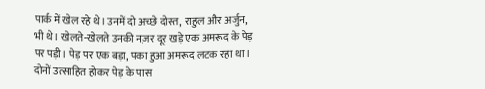पार्क में खेल रहे थे। उनमें दो अच्छे दोस्त, राहुल और अर्जुन, भी थे। खेलते-खेलते उनकी नज़र दूर खड़े एक अमरूद के पेड़ पर पड़ी। पेड़ पर एक बड़ा, पका हुआ अमरूद लटक रहा था। दोनों उत्साहित होकर पेड़ के पास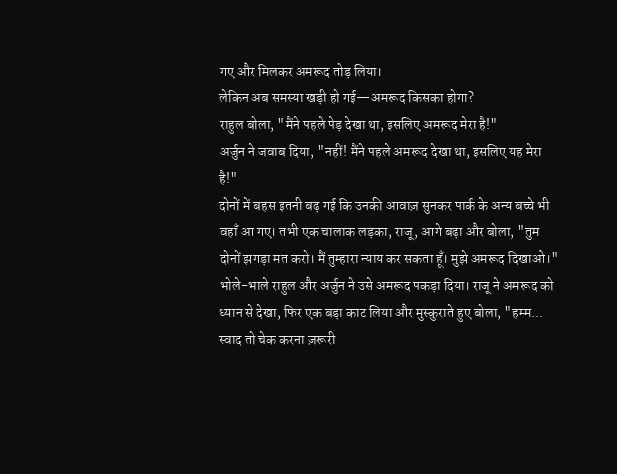गए और मिलकर अमरूद तोड़ लिया।
लेकिन अब समस्या खड़ी हो गई—अमरूद किसका होगा?
राहुल बोला, "मैंने पहले पेड़ देखा था, इसलिए अमरूद मेरा है!"
अर्जुन ने जवाब दिया, "नहीं! मैंने पहले अमरूद देखा था, इसलिए यह मेरा है!"
दोनों में बहस इतनी बढ़ गई कि उनकी आवाज़ सुनकर पार्क के अन्य बच्चे भी वहाँ आ गए। तभी एक चालाक लड़का, राजू, आगे बढ़ा और बोला, "तुम दोनों झगड़ा मत करो। मैं तुम्हारा न्याय कर सकता हूँ। मुझे अमरूद दिखाओ।"
भोले-भाले राहुल और अर्जुन ने उसे अमरूद पकड़ा दिया। राजू ने अमरूद को ध्यान से देखा, फिर एक बड़ा काट लिया और मुस्कुराते हुए बोला, "हम्म... स्वाद तो चेक करना ज़रूरी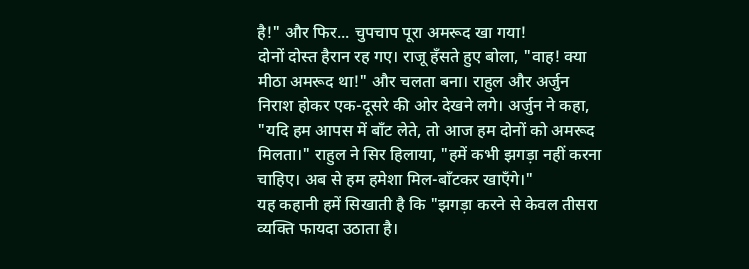है!" और फिर... चुपचाप पूरा अमरूद खा गया!
दोनों दोस्त हैरान रह गए। राजू हँसते हुए बोला, "वाह! क्या मीठा अमरूद था!" और चलता बना। राहुल और अर्जुन निराश होकर एक-दूसरे की ओर देखने लगे। अर्जुन ने कहा, "यदि हम आपस में बाँट लेते, तो आज हम दोनों को अमरूद मिलता।" राहुल ने सिर हिलाया, "हमें कभी झगड़ा नहीं करना चाहिए। अब से हम हमेशा मिल-बाँटकर खाएँगे।"
यह कहानी हमें सिखाती है कि "झगड़ा करने से केवल तीसरा व्यक्ति फायदा उठाता है।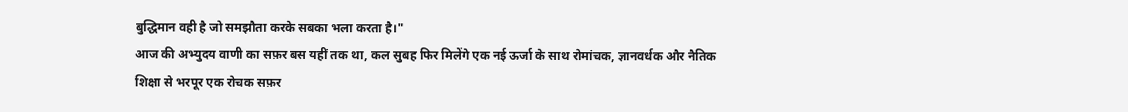बुद्धिमान वही है जो समझौता करके सबका भला करता है।"
आज की अभ्युदय वाणी का सफ़र बस यहीं तक था, कल सुबह फिर मिलेंगे एक नई ऊर्जा के साथ रोमांचक, ज्ञानवर्धक और नैतिक शिक्षा से भरपूर एक रोचक सफ़र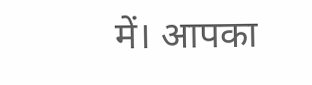में। आपका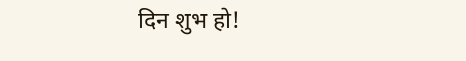दिन शुभ हो!